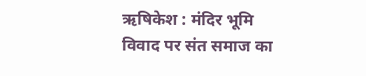ऋषिकेश : मंदिर भूमि विवाद पर संत समाज का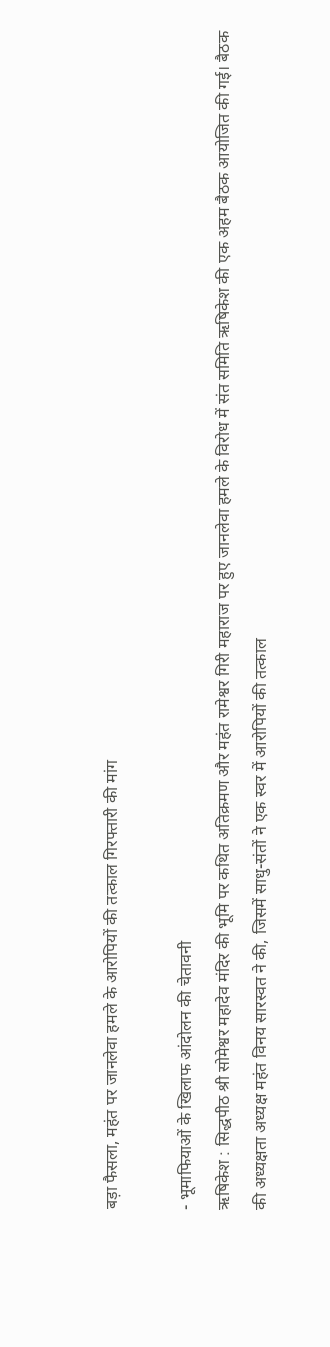बड़ा फैसला, महंत पर जानलेवा हमले के आरोपियों की तत्काल गिरफ्तारी की मांग

- भूमाफियाओं के खिलाफ आंदोलन की चेतावनी
ऋषिकेश : सिद्धपीठ श्री सोमेश्वर महादेव मंदिर की भूमि पर कथित अतिक्रमण और महंत रामेश्वर गिरी महाराज पर हुए जानलेवा हमले के विरोध में संत समिति ऋषिकेश की एक अहम बैठक आयोजित की गई। बैठक की अध्यक्षता अध्यक्ष महंत विनय सारस्वत ने की, जिसमें साधु-संतों ने एक स्वर में आरोपियों की तत्काल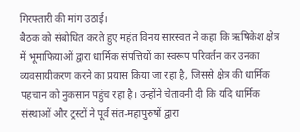गिरफ्तारी की मांग उठाई।
बैठक को संबोधित करते हुए महंत विनय सारस्वत ने कहा कि ऋषिकेश क्षेत्र में भूमाफियाओं द्वारा धार्मिक संपत्तियों का स्वरूप परिवर्तन कर उनका व्यवसायीकरण करने का प्रयास किया जा रहा है, जिससे क्षेत्र की धार्मिक पहचान को नुकसान पहुंच रहा है। उन्होंने चेतावनी दी कि यदि धार्मिक संस्थाओं और ट्रस्टों ने पूर्व संत-महापुरुषों द्वारा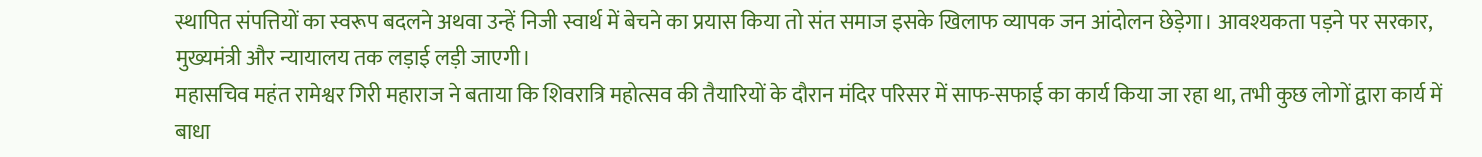स्थापित संपत्तियों का स्वरूप बदलने अथवा उन्हें निजी स्वार्थ में बेचने का प्रयास किया तो संत समाज इसके खिलाफ व्यापक जन आंदोलन छेड़ेगा। आवश्यकता पड़ने पर सरकार, मुख्यमंत्री और न्यायालय तक लड़ाई लड़ी जाएगी।
महासचिव महंत रामेश्वर गिरी महाराज ने बताया कि शिवरात्रि महोत्सव की तैयारियों के दौरान मंदिर परिसर में साफ-सफाई का कार्य किया जा रहा था, तभी कुछ लोगों द्वारा कार्य में बाधा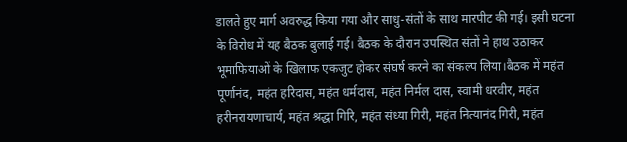डालते हुए मार्ग अवरुद्ध किया गया और साधु-संतों के साथ मारपीट की गई। इसी घटना के विरोध में यह बैठक बुलाई गई। बैठक के दौरान उपस्थित संतों ने हाथ उठाकर भूमाफियाओं के खिलाफ एकजुट होकर संघर्ष करने का संकल्प लिया।बैठक में महंत पूर्णानंद, महंत हरिदास, महंत धर्मदास, महंत निर्मल दास, स्वामी धरवीर, महंत हरीनरायणाचार्य, महंत श्रद्धा गिरि, महंत संध्या गिरी, महंत नित्यानंद गिरी, महंत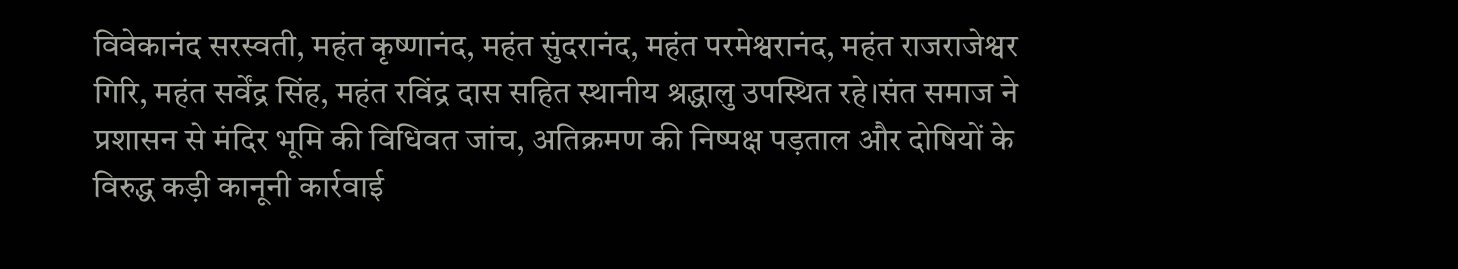विवेकानंद सरस्वती, महंत कृष्णानंद, महंत सुंदरानंद, महंत परमेश्वरानंद, महंत राजराजेश्वर गिरि, महंत सर्वेंद्र सिंह, महंत रविंद्र दास सहित स्थानीय श्रद्धालु उपस्थित रहे।संत समाज ने प्रशासन से मंदिर भूमि की विधिवत जांच, अतिक्रमण की निष्पक्ष पड़ताल और दोषियों के विरुद्ध कड़ी कानूनी कार्रवाई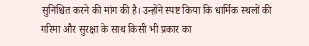सुनिश्चित करने की मांग की है। उन्होंने स्पष्ट किया कि धार्मिक स्थलों की गरिमा और सुरक्षा के साथ किसी भी प्रकार का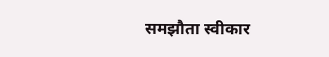समझौता स्वीकार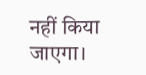नहीं किया जाएगा।